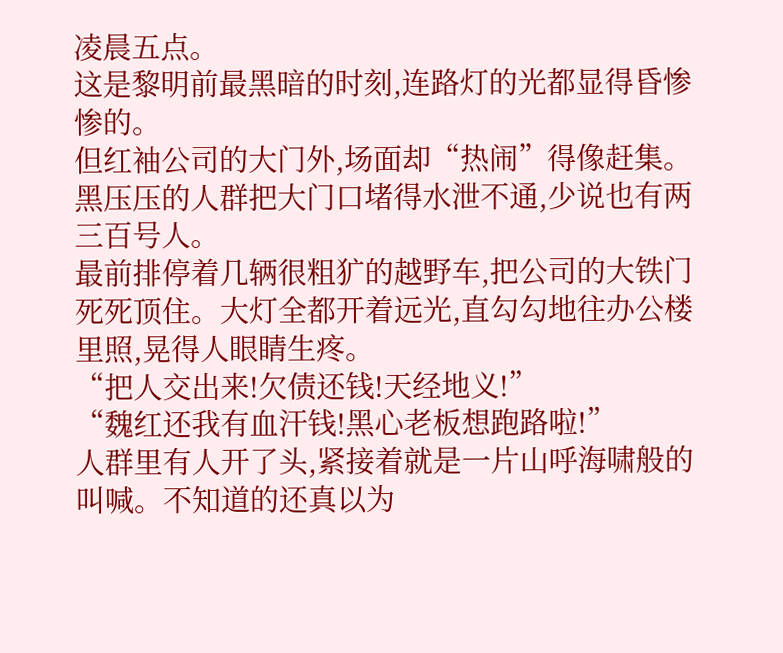凌晨五点。
这是黎明前最黑暗的时刻,连路灯的光都显得昏惨惨的。
但红袖公司的大门外,场面却“热闹”得像赶集。黑压压的人群把大门口堵得水泄不通,少说也有两三百号人。
最前排停着几辆很粗犷的越野车,把公司的大铁门死死顶住。大灯全都开着远光,直勾勾地往办公楼里照,晃得人眼睛生疼。
“把人交出来!欠债还钱!天经地义!”
“魏红还我有血汗钱!黑心老板想跑路啦!”
人群里有人开了头,紧接着就是一片山呼海啸般的叫喊。不知道的还真以为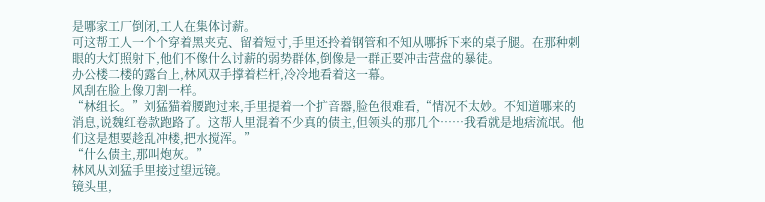是哪家工厂倒闭,工人在集体讨薪。
可这帮工人一个个穿着黑夹克、留着短寸,手里还拎着钢管和不知从哪拆下来的桌子腿。在那种刺眼的大灯照射下,他们不像什么讨薪的弱势群体,倒像是一群正要冲击营盘的暴徒。
办公楼二楼的露台上,林风双手撑着栏杆,冷冷地看着这一幕。
风刮在脸上像刀割一样。
“林组长。”刘猛猫着腰跑过来,手里提着一个扩音器,脸色很难看,“情况不太妙。不知道哪来的消息,说魏红卷款跑路了。这帮人里混着不少真的债主,但领头的那几个……我看就是地痞流氓。他们这是想要趁乱冲楼,把水搅浑。”
“什么债主,那叫炮灰。”
林风从刘猛手里接过望远镜。
镜头里,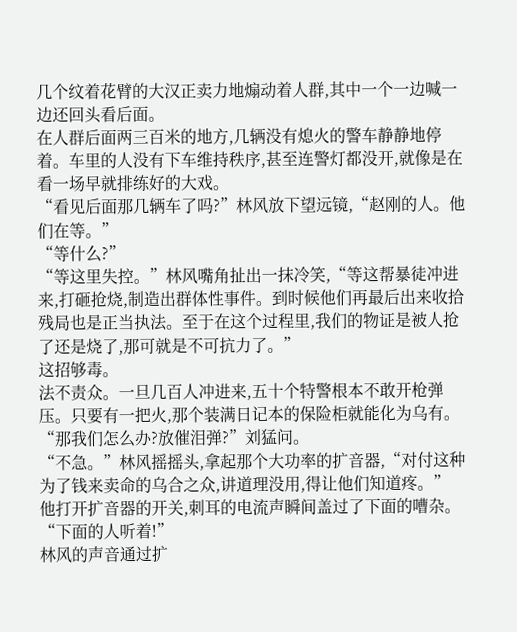几个纹着花臂的大汉正卖力地煽动着人群,其中一个一边喊一边还回头看后面。
在人群后面两三百米的地方,几辆没有熄火的警车静静地停着。车里的人没有下车维持秩序,甚至连警灯都没开,就像是在看一场早就排练好的大戏。
“看见后面那几辆车了吗?”林风放下望远镜,“赵刚的人。他们在等。”
“等什么?”
“等这里失控。”林风嘴角扯出一抹冷笑,“等这帮暴徒冲进来,打砸抢烧,制造出群体性事件。到时候他们再最后出来收拾残局也是正当执法。至于在这个过程里,我们的物证是被人抢了还是烧了,那可就是不可抗力了。”
这招够毒。
法不责众。一旦几百人冲进来,五十个特警根本不敢开枪弹压。只要有一把火,那个装满日记本的保险柜就能化为乌有。
“那我们怎么办?放催泪弹?”刘猛问。
“不急。”林风摇摇头,拿起那个大功率的扩音器,“对付这种为了钱来卖命的乌合之众,讲道理没用,得让他们知道疼。”
他打开扩音器的开关,刺耳的电流声瞬间盖过了下面的嘈杂。
“下面的人听着!”
林风的声音通过扩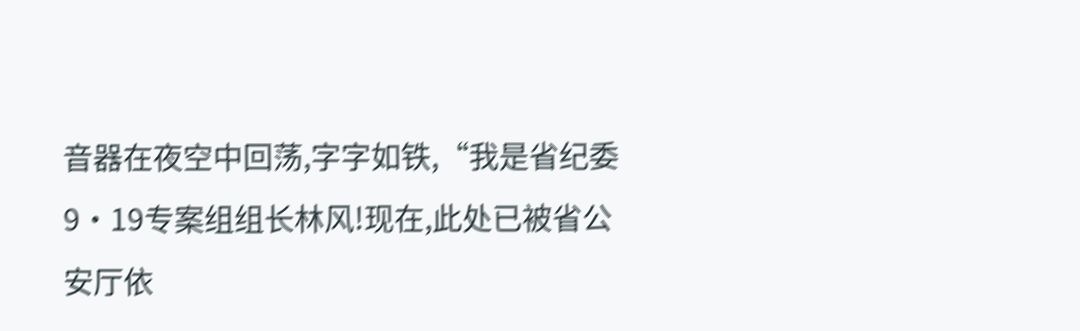音器在夜空中回荡,字字如铁,“我是省纪委9·19专案组组长林风!现在,此处已被省公安厅依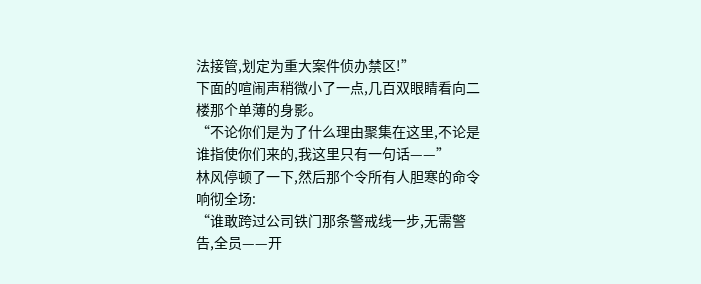法接管,划定为重大案件侦办禁区!”
下面的喧闹声稍微小了一点,几百双眼睛看向二楼那个单薄的身影。
“不论你们是为了什么理由聚集在这里,不论是谁指使你们来的,我这里只有一句话——”
林风停顿了一下,然后那个令所有人胆寒的命令响彻全场:
“谁敢跨过公司铁门那条警戒线一步,无需警告,全员——开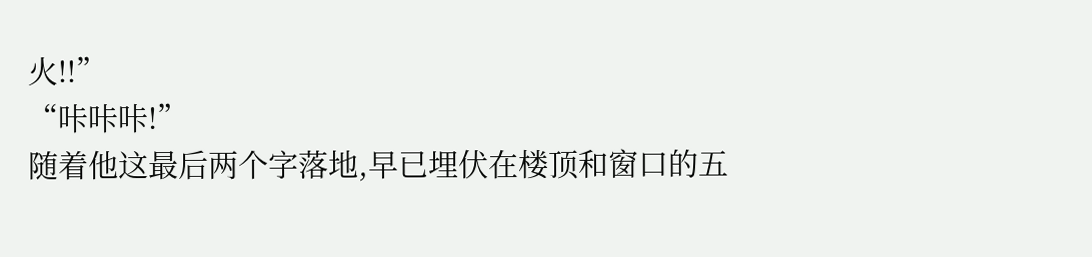火!!”
“咔咔咔!”
随着他这最后两个字落地,早已埋伏在楼顶和窗口的五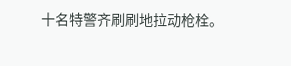十名特警齐刷刷地拉动枪栓。